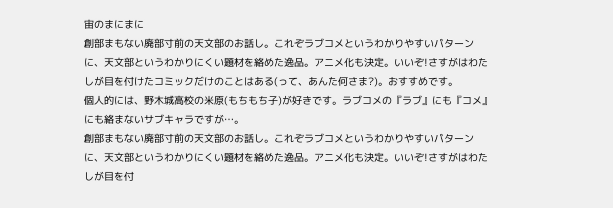宙のまにまに
創部まもない廃部寸前の天文部のお話し。これぞラブコメというわかりやすいパターンに、天文部というわかりにくい題材を絡めた逸品。アニメ化も決定。いいぞ!さすがはわたしが目を付けたコミックだけのことはある(って、あんた何さま?)。おすすめです。
個人的には、野木城高校の米原(もちもち子)が好きです。ラブコメの『ラブ』にも『コメ』にも絡まないサブキャラですが…。
創部まもない廃部寸前の天文部のお話し。これぞラブコメというわかりやすいパターンに、天文部というわかりにくい題材を絡めた逸品。アニメ化も決定。いいぞ!さすがはわたしが目を付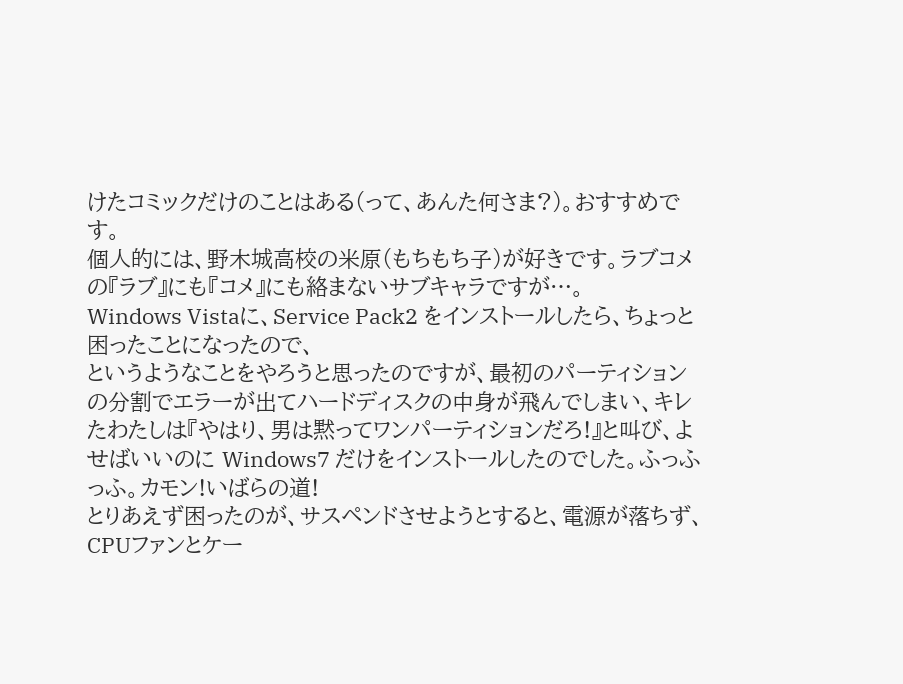けたコミックだけのことはある(って、あんた何さま?)。おすすめです。
個人的には、野木城高校の米原(もちもち子)が好きです。ラブコメの『ラブ』にも『コメ』にも絡まないサブキャラですが…。
Windows Vistaに、Service Pack2 をインストールしたら、ちょっと困ったことになったので、
というようなことをやろうと思ったのですが、最初のパーティションの分割でエラーが出てハードディスクの中身が飛んでしまい、キレたわたしは『やはり、男は黙ってワンパーティションだろ!』と叫び、よせばいいのに Windows7 だけをインストールしたのでした。ふっふっふ。カモン!いばらの道!
とりあえず困ったのが、サスペンドさせようとすると、電源が落ちず、CPUファンとケー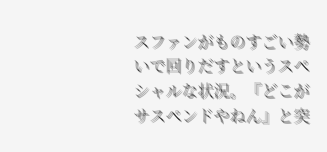スファンがものすごい勢いで回りだすというスペシャルな状況。『どこがサスペンドやねん』と突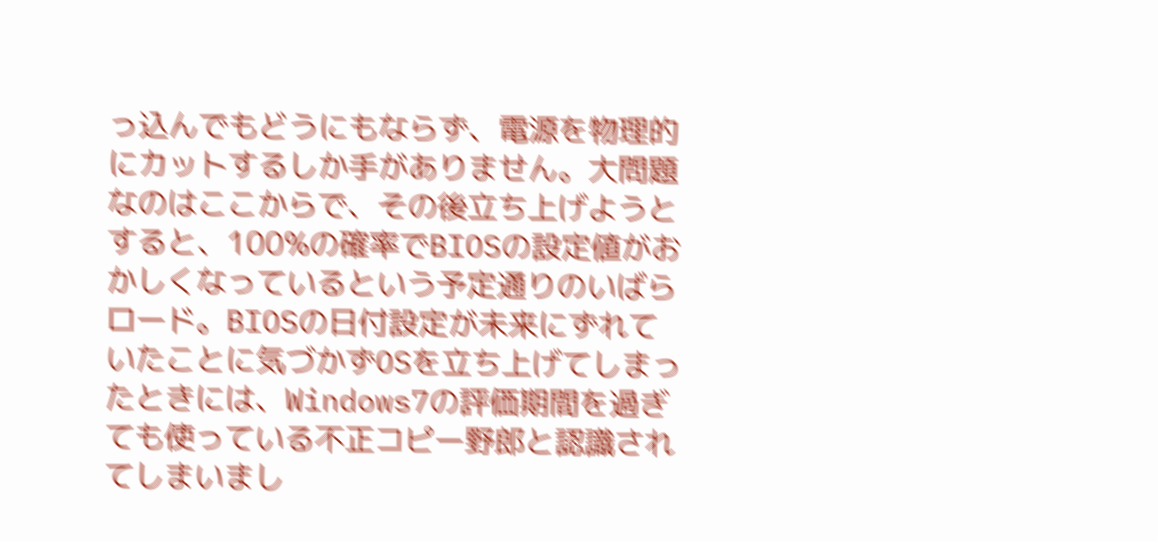っ込んでもどうにもならず、電源を物理的にカットするしか手がありません。大問題なのはここからで、その後立ち上げようとすると、100%の確率でBIOSの設定値がおかしくなっているという予定通りのいばらロード。BIOSの日付設定が未来にずれていたことに気づかずOSを立ち上げてしまったときには、Windows7の評価期間を過ぎても使っている不正コピー野郎と認識されてしまいまし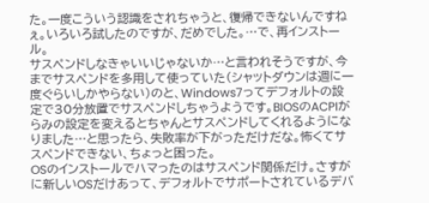た。一度こういう認識をされちゃうと、復帰できないんですねぇ。いろいろ試したのですが、だめでした。…で、再インストール。
サスペンドしなきゃいいじゃないか…と言われそうですが、今までサスペンドを多用して使っていた(シャットダウンは週に一度ぐらいしかやらない)のと、Windows7ってデフォルトの設定で30分放置でサスペンドしちゃうようです。BIOSのACPIがらみの設定を変えるとちゃんとサスペンドしてくれるようになりました…と思ったら、失敗率が下がっただけだな。怖くてサスペンドできない、ちょっと困った。
OSのインストールでハマったのはサスペンド関係だけ。さすがに新しいOSだけあって、デフォルトでサポートされているデバ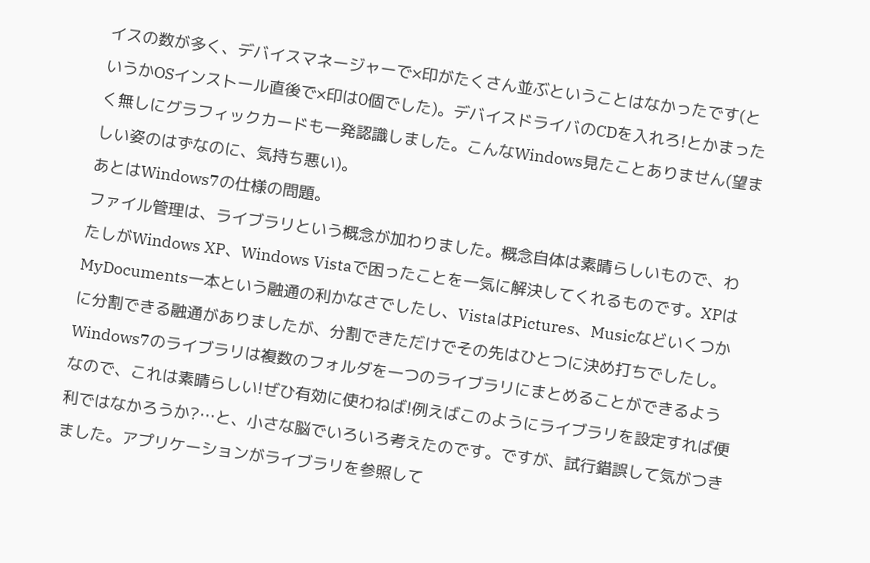イスの数が多く、デバイスマネージャーで×印がたくさん並ぶということはなかったです(というかOSインストール直後で×印は0個でした)。デバイスドライバのCDを入れろ!とかまったく無しにグラフィックカードも一発認識しました。こんなWindows見たことありません(望ましい姿のはずなのに、気持ち悪い)。
あとはWindows7の仕様の問題。
ファイル管理は、ライブラリという概念が加わりました。概念自体は素晴らしいもので、わたしがWindows XP、Windows Vistaで困ったことを一気に解決してくれるものです。XPは MyDocuments一本という融通の利かなさでしたし、VistaはPictures、Musicなどいくつかに分割できる融通がありましたが、分割できただけでその先はひとつに決め打ちでしたし。Windows7のライブラリは複数のフォルダを一つのライブラリにまとめることができるようなので、これは素晴らしい!ぜひ有効に使わねば!例えばこのようにライブラリを設定すれば便利ではなかろうか?…と、小さな脳でいろいろ考えたのです。ですが、試行錯誤して気がつきました。アプリケーションがライブラリを参照して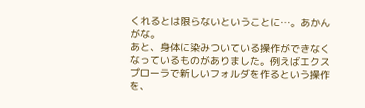くれるとは限らないということに…。あかんがな。
あと、身体に染みついている操作ができなくなっているものがありました。例えばエクスプローラで新しいフォルダを作るという操作を、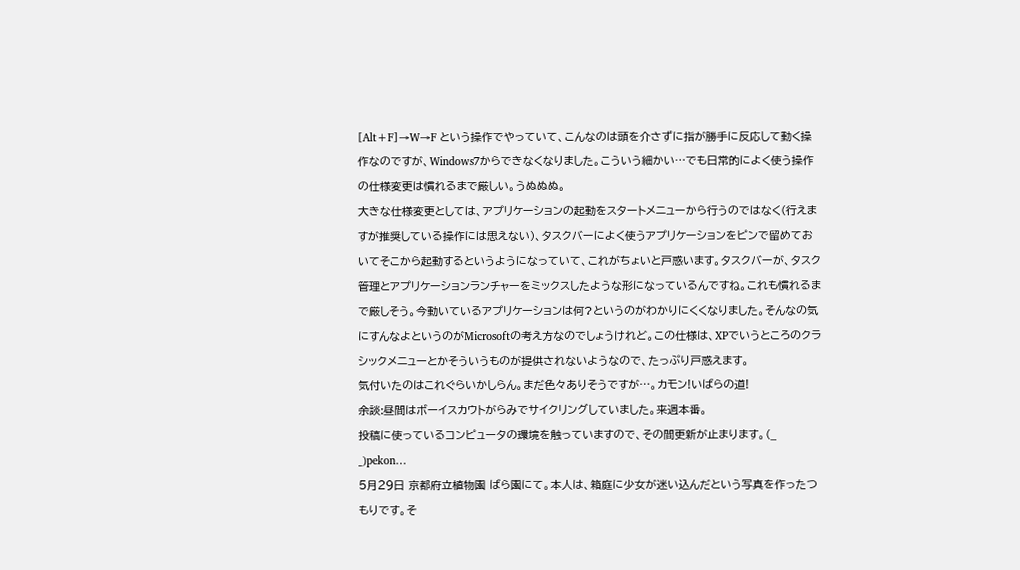[Alt+F]→W→F という操作でやっていて、こんなのは頭を介さずに指が勝手に反応して動く操作なのですが、Windows7からできなくなりました。こういう細かい…でも日常的によく使う操作の仕様変更は慣れるまで厳しい。うぬぬぬ。
大きな仕様変更としては、アプリケーションの起動をスタートメニューから行うのではなく(行えますが推奨している操作には思えない)、タスクバーによく使うアプリケーションをピンで留めておいてそこから起動するというようになっていて、これがちょいと戸惑います。タスクバーが、タスク管理とアプリケーションランチャーをミックスしたような形になっているんですね。これも慣れるまで厳しそう。今動いているアプリケーションは何?というのがわかりにくくなりました。そんなの気にすんなよというのがMicrosoftの考え方なのでしょうけれど。この仕様は、XPでいうところのクラシックメニューとかそういうものが提供されないようなので、たっぷり戸惑えます。
気付いたのはこれぐらいかしらん。まだ色々ありそうですが…。カモン!いばらの道!
余談:昼間はボーイスカウトがらみでサイクリングしていました。来週本番。
投稿に使っているコンピュータの環境を触っていますので、その間更新が止まります。(_ _)pekon…
5月29日 京都府立植物園 ばら園にて。本人は、箱庭に少女が迷い込んだという写真を作ったつもりです。そ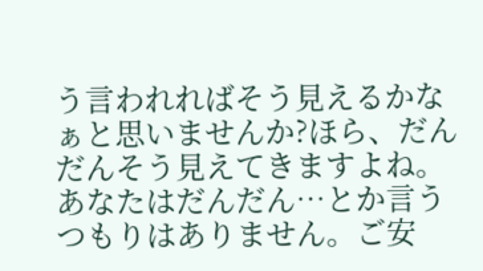う言われればそう見えるかなぁと思いませんか?ほら、だんだんそう見えてきますよね。あなたはだんだん…とか言うつもりはありません。ご安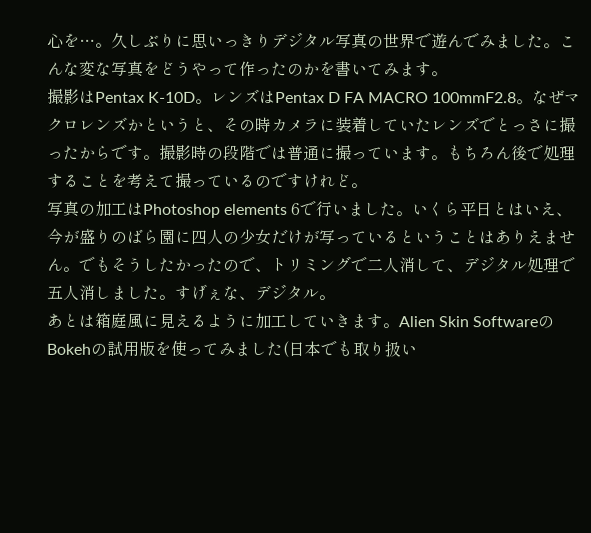心を…。久しぶりに思いっきりデジタル写真の世界で遊んでみました。こんな変な写真をどうやって作ったのかを書いてみます。
撮影はPentax K-10D。レンズはPentax D FA MACRO 100mmF2.8。なぜマクロレンズかというと、その時カメラに装着していたレンズでとっさに撮ったからです。撮影時の段階では普通に撮っています。もちろん後で処理することを考えて撮っているのですけれど。
写真の加工はPhotoshop elements 6で行いました。いくら平日とはいえ、今が盛りのばら園に四人の少女だけが写っているということはありえません。でもそうしたかったので、トリミングで二人消して、デジタル処理で五人消しました。すげぇな、デジタル。
あとは箱庭風に見えるように加工していきます。Alien Skin SoftwareのBokehの試用版を使ってみました(日本でも取り扱い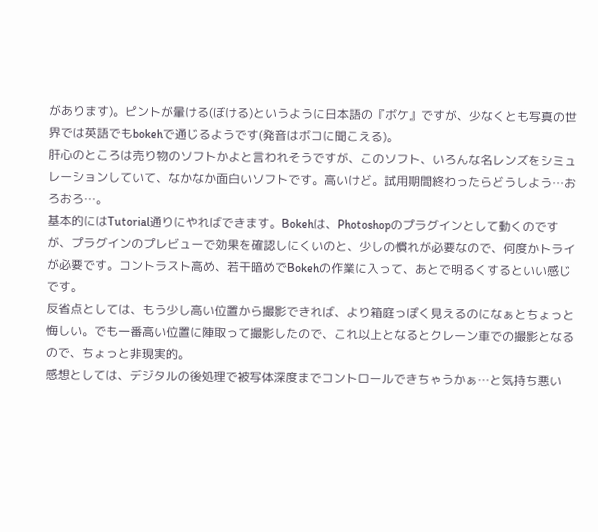があります)。ピントが暈ける(ぼける)というように日本語の『ボケ』ですが、少なくとも写真の世界では英語でもbokehで通じるようです(発音はボコに聞こえる)。
肝心のところは売り物のソフトかよと言われそうですが、このソフト、いろんな名レンズをシミュレーションしていて、なかなか面白いソフトです。高いけど。試用期間終わったらどうしよう…おろおろ…。
基本的にはTutorial通りにやればできます。Bokehは、Photoshopのプラグインとして動くのですが、プラグインのプレビューで効果を確認しにくいのと、少しの慣れが必要なので、何度かトライが必要です。コントラスト高め、若干暗めでBokehの作業に入って、あとで明るくするといい感じです。
反省点としては、もう少し高い位置から撮影できれば、より箱庭っぽく見えるのになぁとちょっと悔しい。でも一番高い位置に陣取って撮影したので、これ以上となるとクレーン車での撮影となるので、ちょっと非現実的。
感想としては、デジタルの後処理で被写体深度までコントロールできちゃうかぁ…と気持ち悪い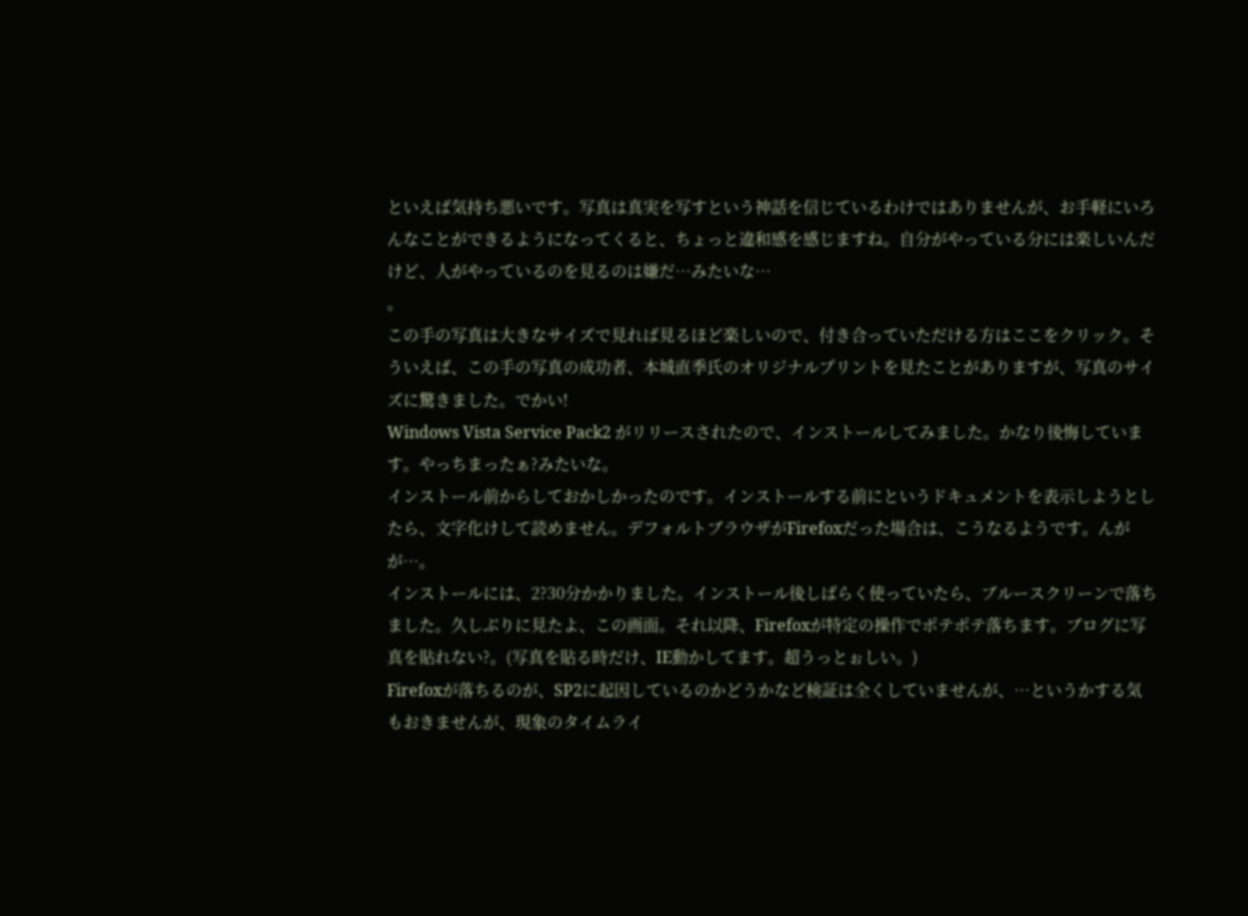といえば気持ち悪いです。写真は真実を写すという神話を信じているわけではありませんが、お手軽にいろんなことができるようになってくると、ちょっと違和感を感じますね。自分がやっている分には楽しいんだけど、人がやっているのを見るのは嫌だ…みたいな…
。
この手の写真は大きなサイズで見れば見るほど楽しいので、付き合っていただける方はここをクリック。そういえば、この手の写真の成功者、本城直季氏のオリジナルプリントを見たことがありますが、写真のサイズに驚きました。でかい!
Windows Vista Service Pack2 がリリースされたので、インストールしてみました。かなり後悔しています。やっちまったぁ?みたいな。
インストール前からしておかしかったのです。インストールする前にというドキュメントを表示しようとしたら、文字化けして読めません。デフォルトブラウザがFirefoxだった場合は、こうなるようです。んがが…。
インストールには、2?30分かかりました。インストール後しばらく使っていたら、ブルースクリーンで落ちました。久しぶりに見たよ、この画面。それ以降、Firefoxが特定の操作でポテポテ落ちます。ブログに写真を貼れない?。(写真を貼る時だけ、IE動かしてます。超うっとぉしい。)
Firefoxが落ちるのが、SP2に起因しているのかどうかなど検証は全くしていませんが、…というかする気もおきませんが、現象のタイムライ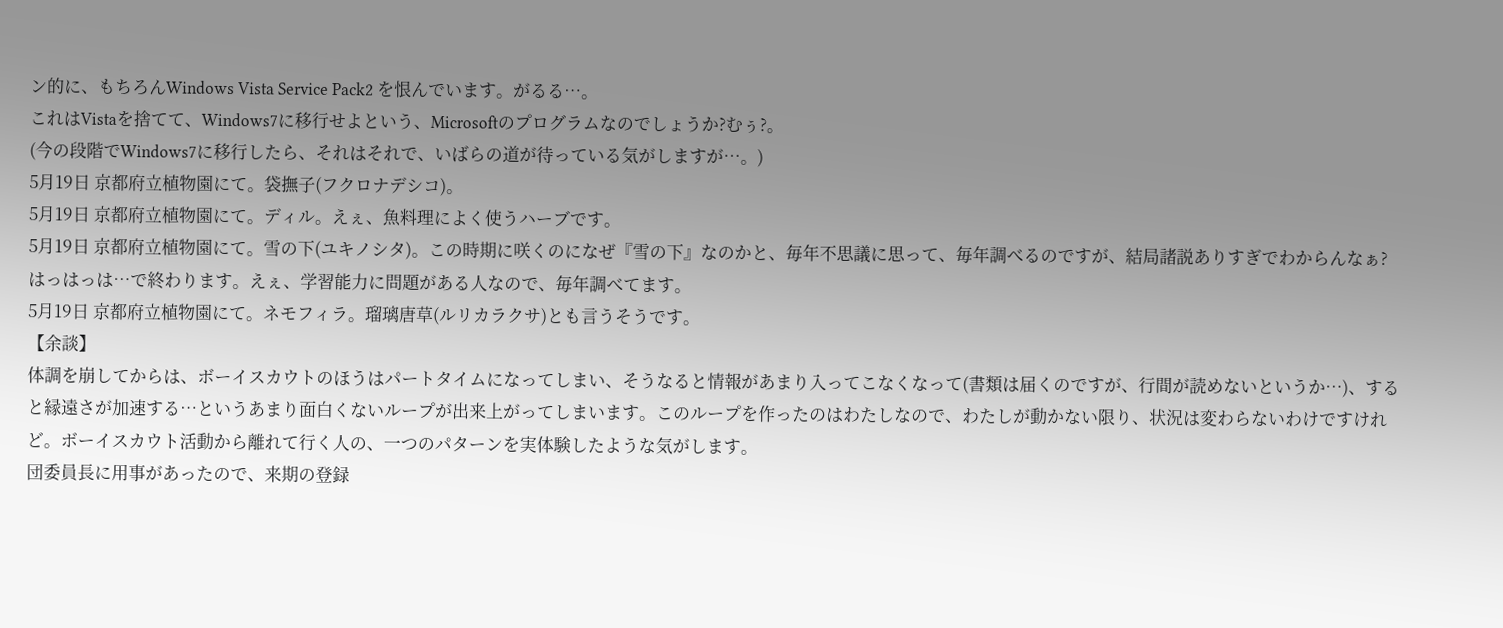ン的に、もちろんWindows Vista Service Pack2 を恨んでいます。がるる…。
これはVistaを捨てて、Windows7に移行せよという、Microsoftのプログラムなのでしょうか?むぅ?。
(今の段階でWindows7に移行したら、それはそれで、いばらの道が待っている気がしますが…。)
5月19日 京都府立植物園にて。袋撫子(フクロナデシコ)。
5月19日 京都府立植物園にて。ディル。えぇ、魚料理によく使うハーブです。
5月19日 京都府立植物園にて。雪の下(ユキノシタ)。この時期に咲くのになぜ『雪の下』なのかと、毎年不思議に思って、毎年調べるのですが、結局諸説ありすぎでわからんなぁ?はっはっは…で終わります。えぇ、学習能力に問題がある人なので、毎年調べてます。
5月19日 京都府立植物園にて。ネモフィラ。瑠璃唐草(ルリカラクサ)とも言うそうです。
【余談】
体調を崩してからは、ボーイスカウトのほうはパートタイムになってしまい、そうなると情報があまり入ってこなくなって(書類は届くのですが、行間が読めないというか…)、すると縁遠さが加速する…というあまり面白くないループが出来上がってしまいます。このループを作ったのはわたしなので、わたしが動かない限り、状況は変わらないわけですけれど。ボーイスカウト活動から離れて行く人の、一つのパターンを実体験したような気がします。
団委員長に用事があったので、来期の登録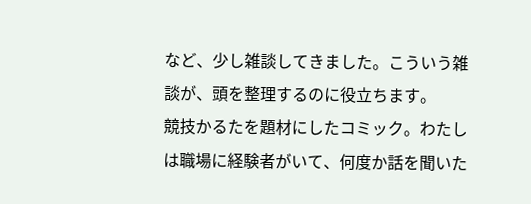など、少し雑談してきました。こういう雑談が、頭を整理するのに役立ちます。
競技かるたを題材にしたコミック。わたしは職場に経験者がいて、何度か話を聞いた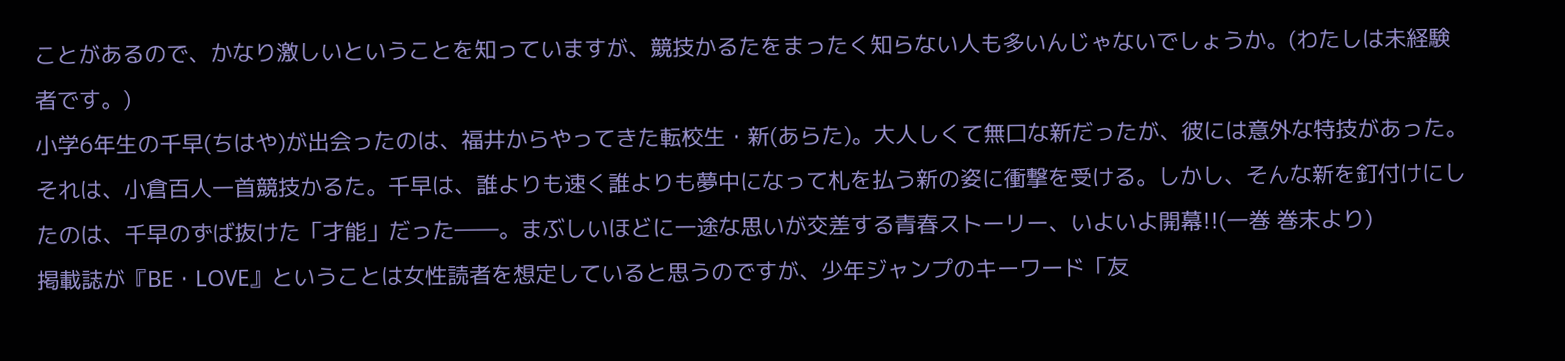ことがあるので、かなり激しいということを知っていますが、競技かるたをまったく知らない人も多いんじゃないでしょうか。(わたしは未経験者です。)
小学6年生の千早(ちはや)が出会ったのは、福井からやってきた転校生・新(あらた)。大人しくて無口な新だったが、彼には意外な特技があった。それは、小倉百人一首競技かるた。千早は、誰よりも速く誰よりも夢中になって札を払う新の姿に衝撃を受ける。しかし、そんな新を釘付けにしたのは、千早のずば抜けた「才能」だった――。まぶしいほどに一途な思いが交差する青春ストーリー、いよいよ開幕!!(一巻 巻末より)
掲載誌が『BE・LOVE』ということは女性読者を想定していると思うのですが、少年ジャンプのキーワード「友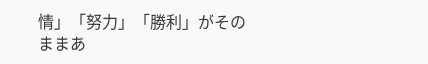情」「努力」「勝利」がそのままあ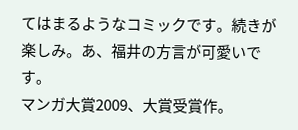てはまるようなコミックです。続きが楽しみ。あ、福井の方言が可愛いです。
マンガ大賞2009、大賞受賞作。